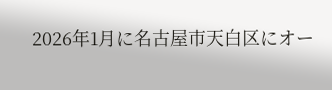2026年1月に名古屋市天白区にオー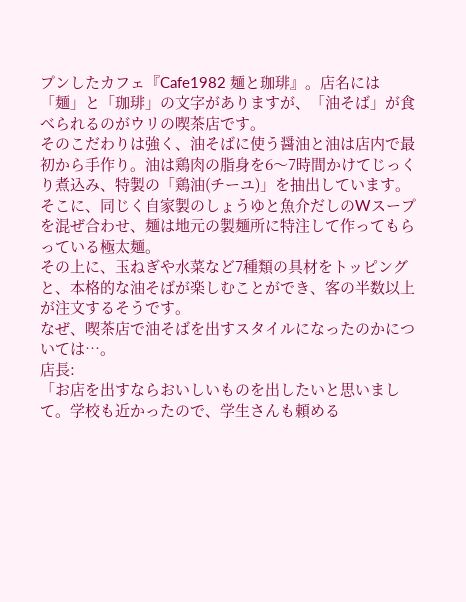プンしたカフェ『Cafe1982 麺と珈琲』。店名には「麺」と「珈琲」の文字がありますが、「油そば」が食べられるのがウリの喫茶店です。
そのこだわりは強く、油そばに使う醤油と油は店内で最初から手作り。油は鶏肉の脂身を6〜7時間かけてじっくり煮込み、特製の「鶏油(チーユ)」を抽出しています。
そこに、同じく自家製のしょうゆと魚介だしのWスープを混ぜ合わせ、麺は地元の製麺所に特注して作ってもらっている極太麺。
その上に、玉ねぎや水菜など7種類の具材をトッピングと、本格的な油そばが楽しむことができ、客の半数以上が注文するそうです。
なぜ、喫茶店で油そばを出すスタイルになったのかについては…。
店長:
「お店を出すならおいしいものを出したいと思いまして。学校も近かったので、学生さんも頼める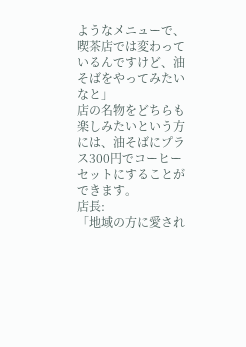ようなメニューで、喫茶店では変わっているんですけど、油そばをやってみたいなと」
店の名物をどちらも楽しみたいという方には、油そばにプラス300円でコーヒーセットにすることができます。
店長:
「地域の方に愛され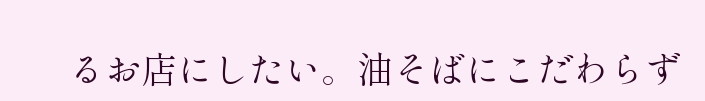るお店にしたい。油そばにこだわらず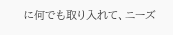に何でも取り入れて、ニーズ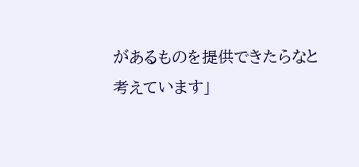があるものを提供できたらなと考えています」